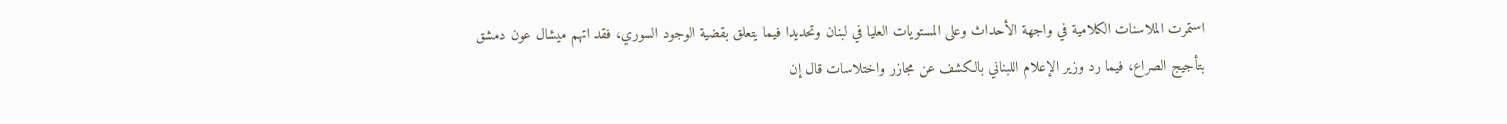استمرت الملاسنات الكلامية في واجهة الأحداث وعلى المستويات العليا في لبنان وتحديدا فيما يتعلق بقضية الوجود السوري، فقد اتهم ميشال عون دمشق بتأجيج الصراع، فيما رد وزير الإعلام اللبناني بالكشف عن مجازر واختلاسات قال إن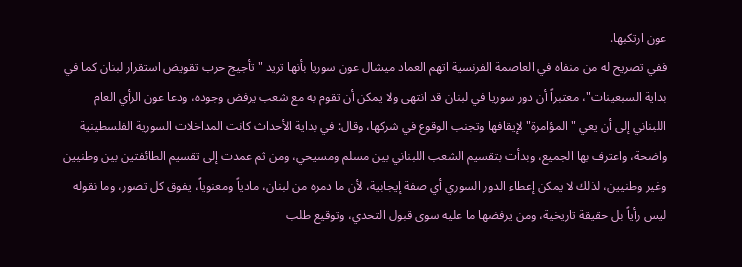عون ارتكبها.
ففي تصريح له من منفاه في العاصمة الفرنسية اتهم العماد ميشال عون سوريا بأنها تريد "تأجيج حرب تقويض استقرار لبنان كما في بداية السبعينات"، معتبراً أن دور سوريا في لبنان قد انتهى ولا يمكن أن تقوم به مع شعب يرفض وجوده، ودعا عون الرأي العام اللبناني إلى أن يعي "المؤامرة" لإيقافها وتجنب الوقوع في شركها، وقال: في بداية الأحداث كانت المداخلات السورية الفلسطينية واضحة، واعترف بها الجميع، وبدأت بتقسيم الشعب اللبناني بين مسلم ومسيحي، ومن ثم عمدت إلى تقسيم الطائفتين بين وطنيين وغير وطنيين، لذلك لا يمكن إعطاء الدور السوري أي صفة إيجابية، لأن ما دمره من لبنان، مادياً ومعنوياً، يفوق كل تصور، وما نقوله ليس رأياً بل حقيقة تاريخية، ومن يرفضها ما عليه سوى قبول التحدي، وتوقيع طلب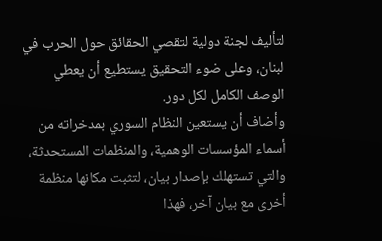لتأليف لجنة دولية لتقصي الحقائق حول الحرب في لبنان، وعلى ضوء التحقيق يستطيع أن يعطي الوصف الكامل لكل دور.
وأضاف أن يستعين النظام السوري بمدخراته من أسماء المؤسسات الوهمية، والمنظمات المستحدثة، والتي تستهلك بإصدار بيان، لتثبت مكانها منظمة أخرى مع بيان آخر، فهذا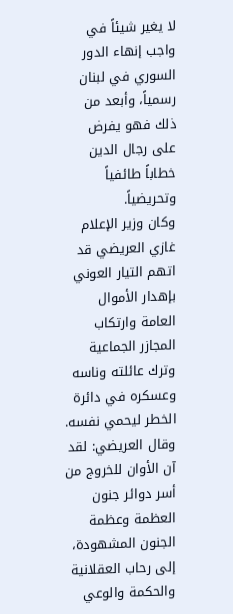لا يغير شيئاً في واجب إنهاء الدور السوري في لبنان رسمياً، وأبعد من ذلك فهو يفرض على رجال الدين خطاباً طائفياً وتحريضياً.
وكان وزير الإعلام غازي العريضي قد اتهم التيار العوني بإهدار الأموال العامة وارتكاب المجازر الجماعية وترك عائلته وناسه وعسكره في دائرة الخطر ليحمي نفسه.
وقال العريضي: لقد آن الأوان للخروج من أسر دوائر جنون العظمة وعظمة الجنون المشهودة، إلى رحاب العقلانية والحكمة والوعي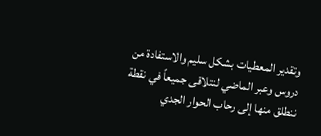وتقدير المعطيات بشكل سليم والاستفادة من دروس وعبر الماضي لنتلاقى جميعاً في نقطة ننطلق منها إلى رحاب الحوار الجدي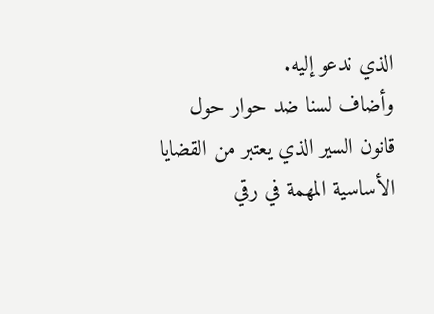الذي ندعو إليه.
وأضاف لسنا ضد حوار حول قانون السير الذي يعتبر من القضايا الأساسية المهمة في رقي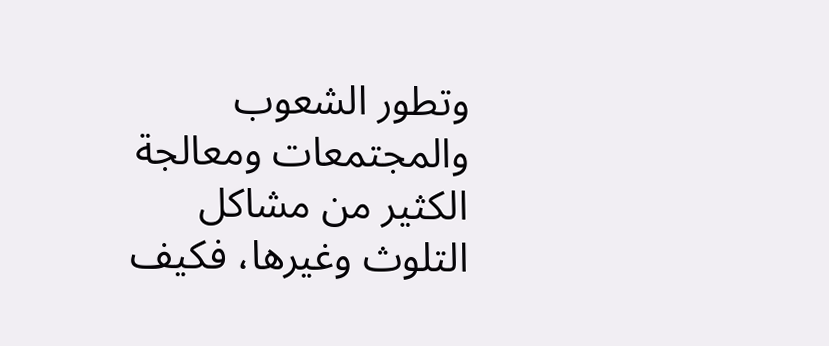وتطور الشعوب والمجتمعات ومعالجة الكثير من مشاكل التلوث وغيرها، فكيف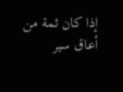إذا كان ثمة من أعاق سير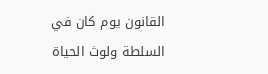القانون يوم كان في السلطة ولوث الحياة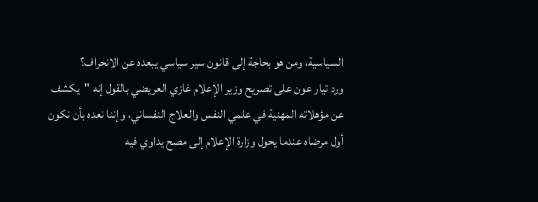السياسية، ومن هو بحاجة إلى قانون سير سياسي يبعده عن الانحراف؟
ورد تيار عون على تصريح وزير الإعلام غازي العريضي بالقول إنه "يكشف عن مؤهلاته المهنية في علمي النفس والعلاج النفساني، وإننا نعده بأن نكون أول مرضاه عندما يحول وزارة الإعلام إلى مصح يداوي فيه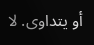أو يتداوى. لا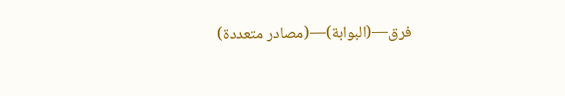فرق—(البوابة)—(مصادر متعددة)